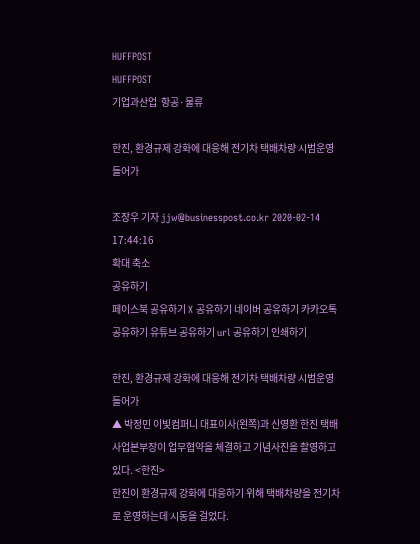HUFFPOST
HUFFPOST
기업과산업  항공·물류

한진, 환경규제 강화에 대응해 전기차 택배차량 시범운영 들어가

조장우 기자 jjw@businesspost.co.kr 2020-02-14 17:44:16
확대 축소
공유하기
페이스북 공유하기 X 공유하기 네이버 공유하기 카카오톡 공유하기 유튜브 공유하기 url 공유하기 인쇄하기

한진, 환경규제 강화에 대응해 전기차 택배차량 시범운영 들어가
▲ 박정민 이빛컴퍼니 대표이사(왼쪽)과 신영환 한진 택배사업본부장이 업무협약을 체결하고 기념사진을 촬영하고 있다. <한진>
한진이 환경규제 강화에 대응하기 위해 택배차량을 전기차로 운영하는데 시동을 걸었다.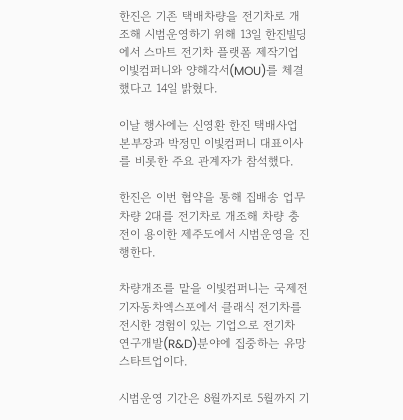한진은 기존 택배차량을 전기차로 개조해 시범운영하기 위해 13일 한진빌딩에서 스마트 전기차 플랫폼 제작기업 이빛컴퍼니와 양해각서(MOU)를 체결했다고 14일 밝혔다.

이날 행사에는 신영환 한진 택배사업본부장과 박정민 이빛컴퍼니 대표이사를 비롯한 주요 관계자가 참석했다.

한진은 이번 협약을 통해 집배송 업무차량 2대를 전기차로 개조해 차량 충전이 용이한 제주도에서 시범운영을 진행한다.

차량개조를 맡을 이빛컴퍼니는 국제전기자동차엑스포에서 클래식 전기차를 전시한 경험이 있는 기업으로 전기차 연구개발(R&D)분야에 집중하는 유망 스타트업이다.

시범운영 기간은 8월까지로 5월까지 기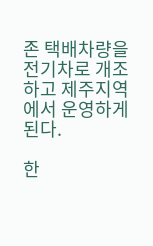존 택배차량을 전기차로 개조하고 제주지역에서 운영하게 된다.

한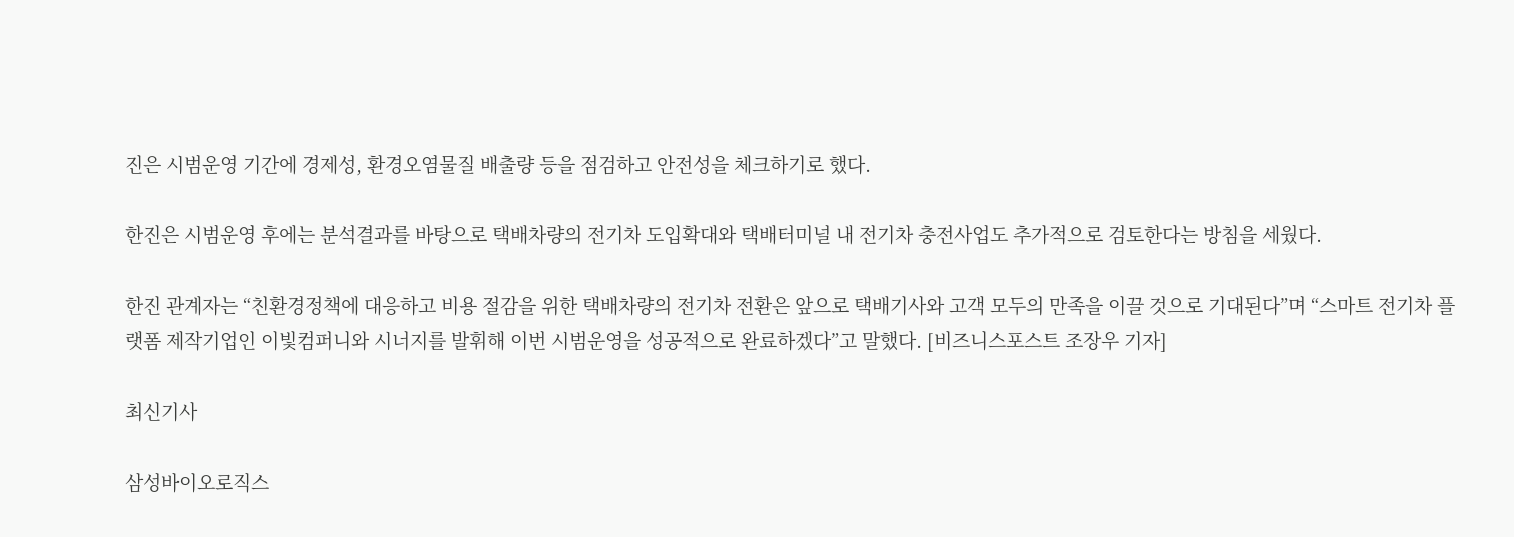진은 시범운영 기간에 경제성, 환경오염물질 배출량 등을 점검하고 안전성을 체크하기로 했다.

한진은 시범운영 후에는 분석결과를 바탕으로 택배차량의 전기차 도입확대와 택배터미널 내 전기차 충전사업도 추가적으로 검토한다는 방침을 세웠다.

한진 관계자는 “친환경정책에 대응하고 비용 절감을 위한 택배차량의 전기차 전환은 앞으로 택배기사와 고객 모두의 만족을 이끌 것으로 기대된다”며 “스마트 전기차 플랫폼 제작기업인 이빛컴퍼니와 시너지를 발휘해 이번 시범운영을 성공적으로 완료하겠다”고 말했다. [비즈니스포스트 조장우 기자]

최신기사

삼성바이오로직스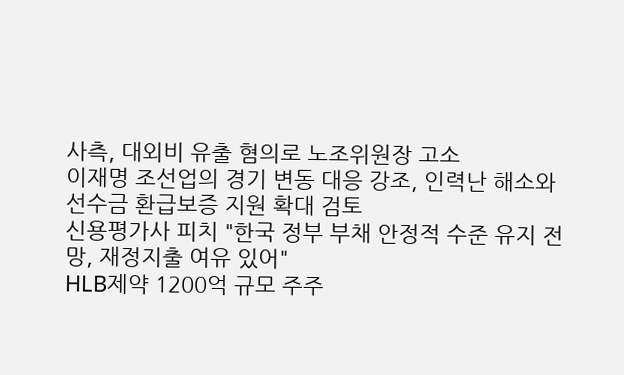사측, 대외비 유출 혐의로 노조위원장 고소
이재명 조선업의 경기 변동 대응 강조, 인력난 해소와 선수금 환급보증 지원 확대 검토
신용평가사 피치 "한국 정부 부채 안정적 수준 유지 전망, 재정지출 여유 있어"
HLB제약 1200억 규모 주주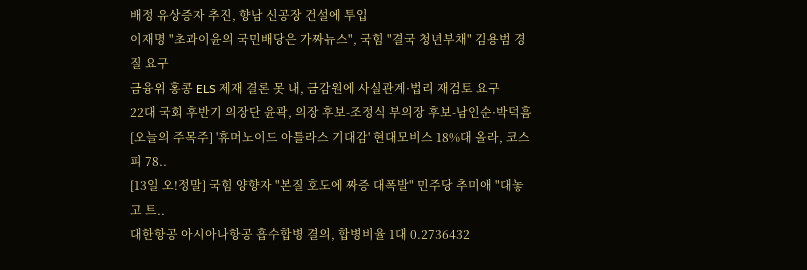배정 유상증자 추진, 향남 신공장 건설에 투입
이재명 "초과이윤의 국민배당은 가짜뉴스", 국힘 "결국 청년부채" 김용범 경질 요구
금융위 홍콩 ELS 제재 결론 못 내, 금감원에 사실관계·법리 재검토 요구
22대 국회 후반기 의장단 윤곽, 의장 후보-조정식 부의장 후보-남인순·박덕흠
[오늘의 주목주] '휴머노이드 아틀라스 기대감' 현대모비스 18%대 올라, 코스피 78..
[13일 오!정말] 국힘 양향자 "본질 호도에 짜증 대폭발" 민주당 추미애 "대놓고 트..
대한항공 아시아나항공 흡수합병 결의, 합병비율 1대 0.2736432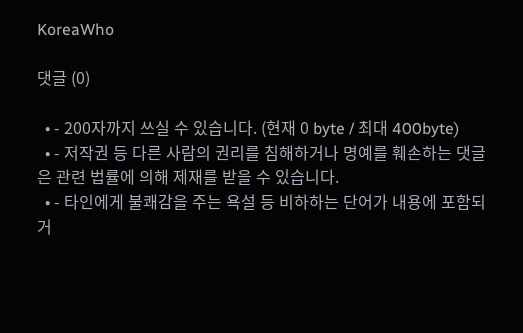KoreaWho

댓글 (0)

  • - 200자까지 쓰실 수 있습니다. (현재 0 byte / 최대 400byte)
  • - 저작권 등 다른 사람의 권리를 침해하거나 명예를 훼손하는 댓글은 관련 법률에 의해 제재를 받을 수 있습니다.
  • - 타인에게 불쾌감을 주는 욕설 등 비하하는 단어가 내용에 포함되거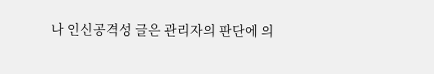나 인신공격성 글은 관리자의 판단에 의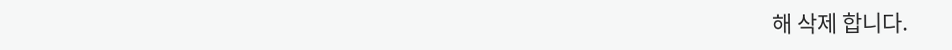해 삭제 합니다.